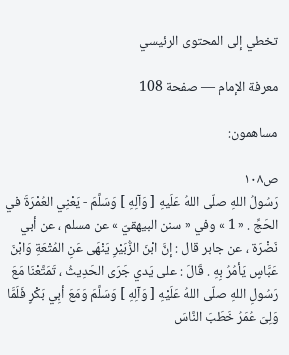تخطي إلى المحتوى الرئيسي

معرفة الإمام — صفحة 108

مساهمون:

ص١٠٨
رَسُولُ اللهِ صلّى اللهُ عَلَيهِ [ وَآلِهِ ] وَسَلَّمَ - يَعْنِي العُمْرَةَ في الحَجِّ . « 1 » وفي « سنن البيهقيّ » عن مسلم ، عن أبي نَضْرَة ، عن جابر قال : إنَّ ابْنَ الزُّبَيْرِ يَنْهَى عَنِ المُتْعَةِ وَابْنَ عَبَّاسٍ يَأمُرُ بِهِ . قَالَ : على يَدي جَرَى الحَدِيثُ ، تَمَتَّعْنَا مَعَ رَسُولِ اللهِ صلّى اللهُ عَلَيْهِ [ وَآلِهِ ] وَسَلَّمَ وَمَعَ أبِي بَكْرٍ فَلَمَّا وَلِىَ عُمَرُ خَطَبَ النَّاسَ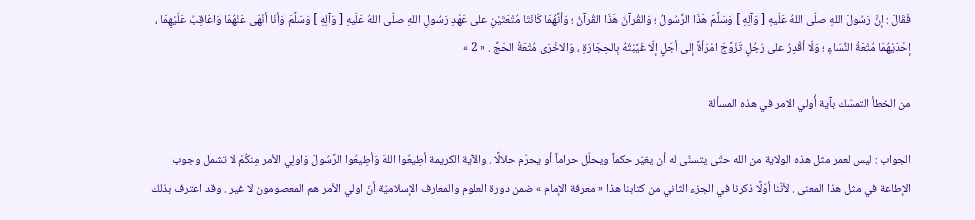فَقَالَ : إنَّ رَسُولَ اللهِ صلّى اللهُ عَلَيهِ [ وَآلِهِ ] وَسَلَّمَ هَذَا الرَّسُولُ ؛ وَالقُرآنَ هَذَا القُرآنُ ؛ وَأنَّهُمَا كَانَتَا مُتْعَتَيْنِ على عَهْدِ رَسُولِ اللهِ صلّى اللهُ عَلَيهِ [ وَآلِهِ ] وَسَلَّمَ وَأنَا أنْهَى عَنْهُمَا وَاعَاقِبُ عَلَيْهِمَا ، إحْدَيْهُمَا مُتْعَةُ النِّسَاءِ ؛ وَلَا أقْدِرُ على رَجُلٍ تَزَوَّجَ امْرَأةً إلى أجَلٍ إلّا غَيَّبْتُهُ بِالحِجَارَةِ ، وَالاخْرَى مُتْعَةُ الحَجِّ . « 2 »

من الخطأ التمسّك بآية أُولي الامر في هذه المسألة

الجواب : ليس لعمر مثل هذه الولاية من الله حتّى يتسنّى له أن يغيّر حكماً ويحلّل حراماً أو يحرّم حلالًا . والآية الكريمة أطِيعُوا اللهَ وَأطِيعُوا الرَّسُولَ وَاولِي الأمر مِنكُمْ لا تشمل وجوب الإطاعة في مثل هذا المعنى . لأنّنا أوّلًا ذكرنا في الجزء الثاني من كتابنا هذا « معرفة الإمام » ضمن دورة العلوم والمعارف الإسلاميّة أنّ اولي الأمر هم المعصومون لا غير . وقد اعترف بذلك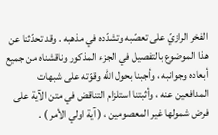الفخر الرازيّ على تعصّبه وتشدّده في مذهبه . وقد تحدّثنا عن هذا الموضوع بالتفصيل في الجزء المذكور وناقشناه من جميع أبعاده وجوانبه ، وأجبنا بحول الله وقوّته على شبهات المدافعين عنه ، وأثبتنا استلزام التناقض في متن الآية على فرض شمولها غير المعصومين ، ( آية اولي الأمر ) .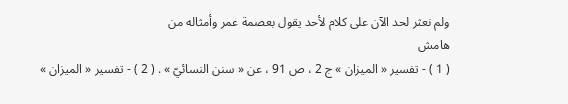ولم نعثر لحد الآن على كلام لأحد يقول بعصمة عمر وأمثاله من
هامش
( 1 ) - تفسير « الميزان » ج 2 ، ص 91 ، عن « سنن النسائيّ » . ( 2 ) - تفسير « الميزان »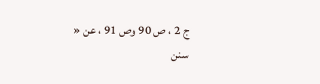ج 2 ، ص 90 وص 91 ، عن « سنن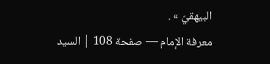البيهقيّ » .
معرفة الإمام — صفحة 108 | السيد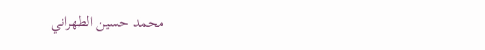محمد حسين الطهراني